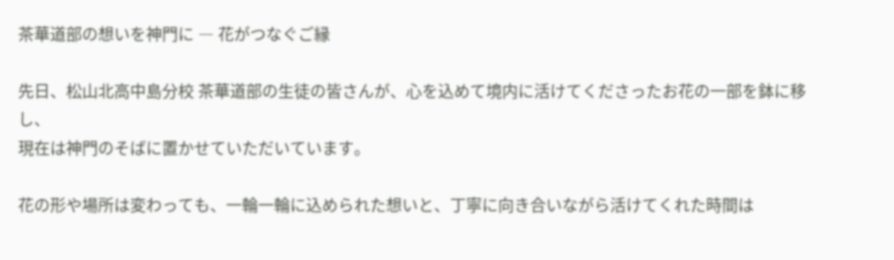茶華道部の想いを神門に ― 花がつなぐご縁

先日、松山北高中島分校 茶華道部の生徒の皆さんが、心を込めて境内に活けてくださったお花の一部を鉢に移し、
現在は神門のそばに置かせていただいています。

花の形や場所は変わっても、一輪一輪に込められた想いと、丁寧に向き合いながら活けてくれた時間は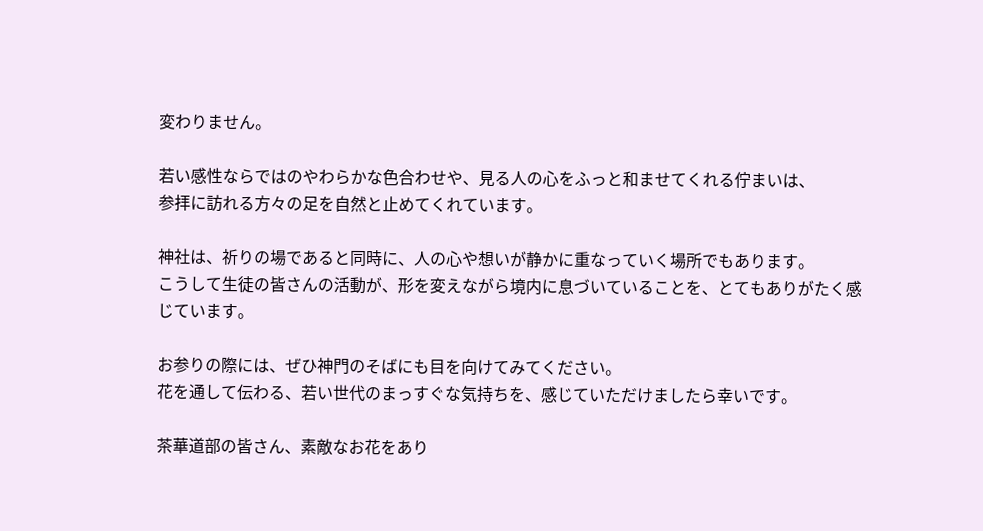変わりません。

若い感性ならではのやわらかな色合わせや、見る人の心をふっと和ませてくれる佇まいは、
参拝に訪れる方々の足を自然と止めてくれています。

神社は、祈りの場であると同時に、人の心や想いが静かに重なっていく場所でもあります。
こうして生徒の皆さんの活動が、形を変えながら境内に息づいていることを、とてもありがたく感じています。

お参りの際には、ぜひ神門のそばにも目を向けてみてください。
花を通して伝わる、若い世代のまっすぐな気持ちを、感じていただけましたら幸いです。

茶華道部の皆さん、素敵なお花をあり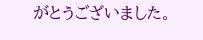がとうございました。